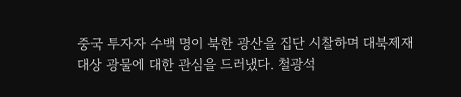중국 투자자 수백 명이 북한 광산을 집단 시찰하며 대북제재 대상 광물에 대한 관심을 드러냈다. 철광석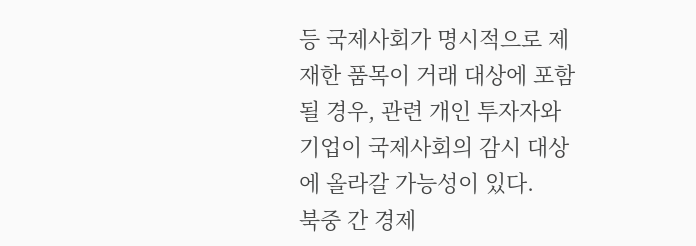등 국제사회가 명시적으로 제재한 품목이 거래 대상에 포함될 경우, 관련 개인 투자자와 기업이 국제사회의 감시 대상에 올라갈 가능성이 있다.
북중 간 경제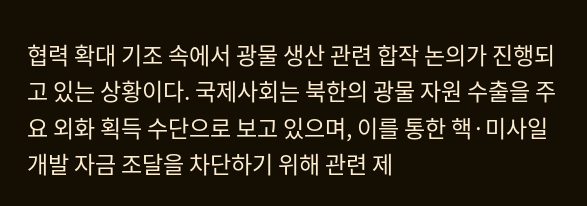협력 확대 기조 속에서 광물 생산 관련 합작 논의가 진행되고 있는 상황이다. 국제사회는 북한의 광물 자원 수출을 주요 외화 획득 수단으로 보고 있으며, 이를 통한 핵·미사일 개발 자금 조달을 차단하기 위해 관련 제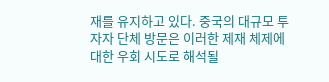재를 유지하고 있다. 중국의 대규모 투자자 단체 방문은 이러한 제재 체제에 대한 우회 시도로 해석될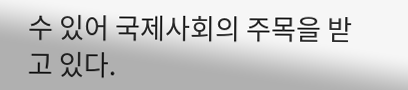수 있어 국제사회의 주목을 받고 있다.